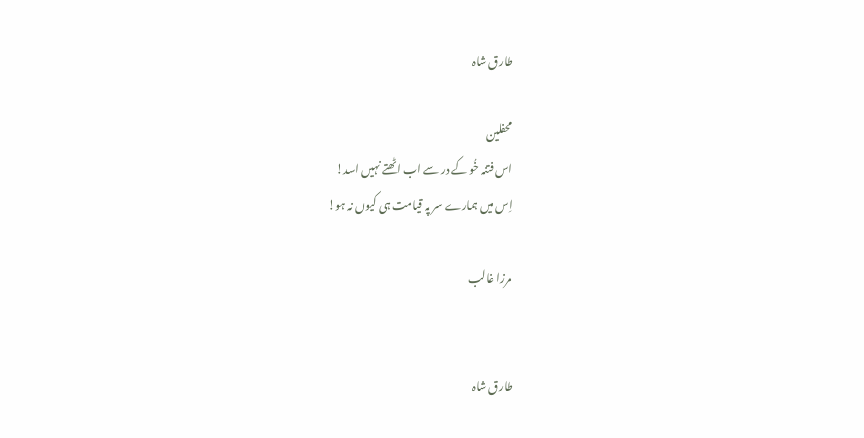طارق شاہ

محفلین
اس فتنہ خُو کے در سے اب اٹھتے نہیں اسد!
اِس میں ہمارے سر پہ قیامت ہی کیوں نہ ہو!

مرزا غالب


طارق شاہ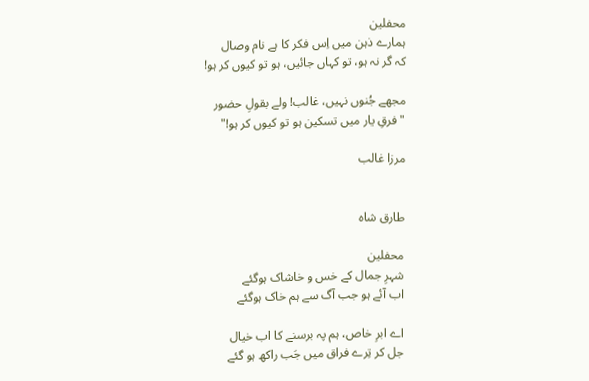محفلین
ہمارے ذہن میں اِس فکر کا ہے نام وصال
کہ گر نہ ہو، تو کہاں جائیں، ہو تو کیوں کر ہو!

مجھے جُنوں نہیں، غالب! ولے بقولِ حضور
"فرقِ یار میں تسکین ہو تو کیوں کر ہو!"

مرزا غالب


طارق شاہ

محفلین
شہرِ جمال کے خس و خاشاک ہوگئے
اب آئے ہو جب آگ سے ہم خاک ہوگئے

اے ابرِ خاص، ہم پہ برسنے کا اب خیال
جل کر تِرے فراق میں جَب راکھ ہو گئے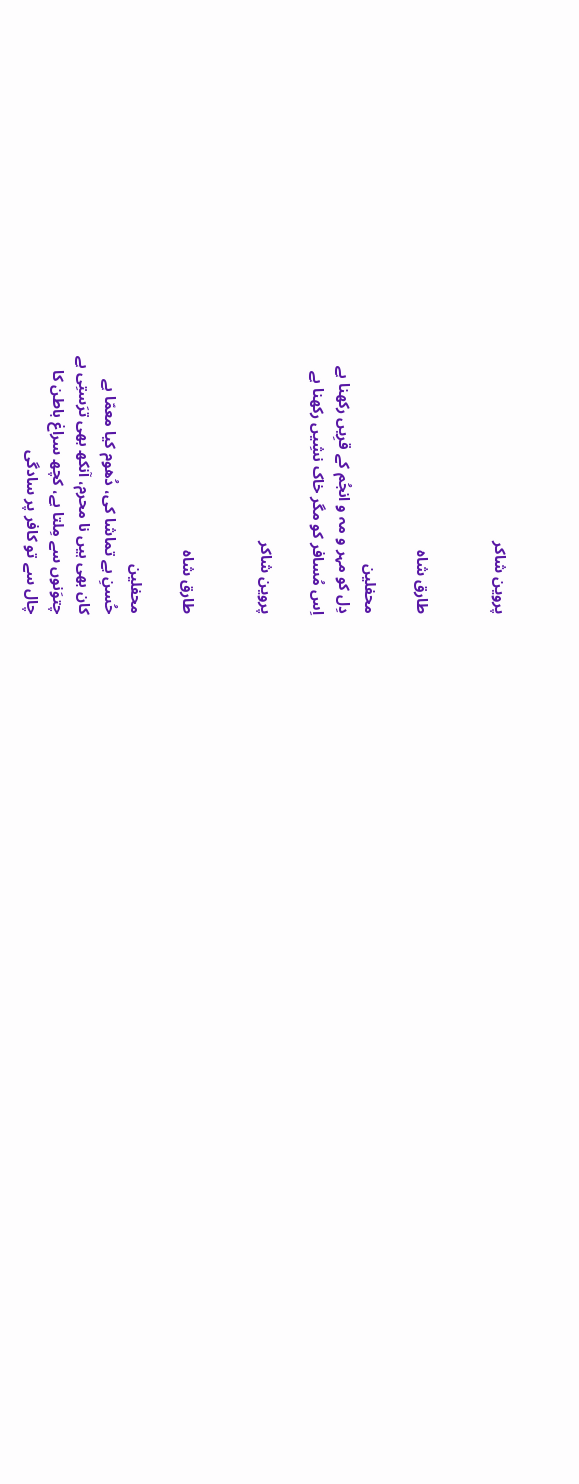پروین شاکر


طارق شاہ

محفلین
دِل کو مہر و مہ و انجُم کے قرِیں رکھنا ہے
اِس مُسافر کو مگر خاک نشِیں رکھنا ہے

پروین شاکر


طارق شاہ

محفلین
حُسنِ بے تماشا کی، دُھوم کیا معمّا ہے
کان بھی ہیں نا محرم، آنکھ بھی ترَستِی ہے
چتوَنوں سے مِلتا ہے، کچھ سراغ باطن کا
چال سے تو کافر پر سادگی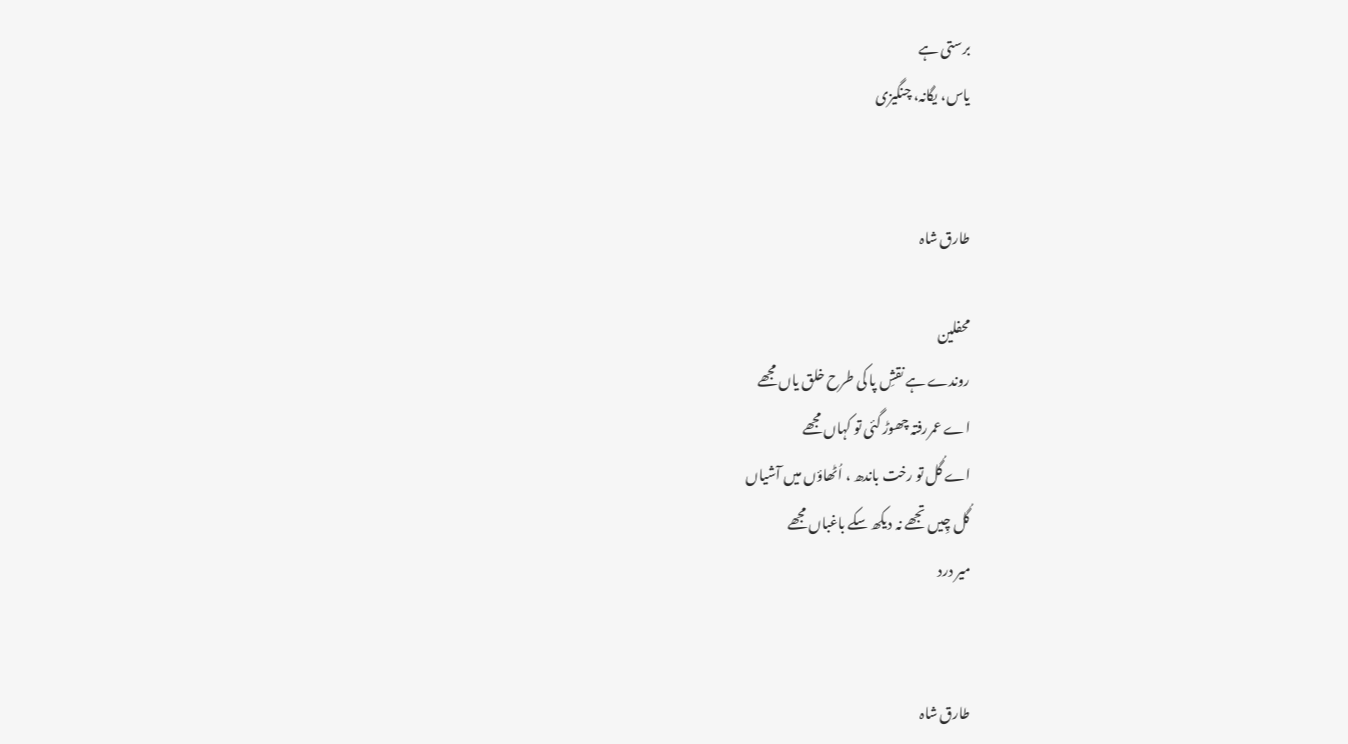برستی ہے
یاس، یگانہ، چنگیزی


طارق شاہ

محفلین
روندے ہے نقشِ پا کی طرح خلق ياں مجھے
اے عمررفتہ چھوڑ گئی تو کہاں مجھے
اے گُل تو رخت باندھ ، اُٹھاؤں ميں آشياں
گُل چِيں تجھے نہ ديکھ سکے باغباں مجھے
میر درد


طارق شاہ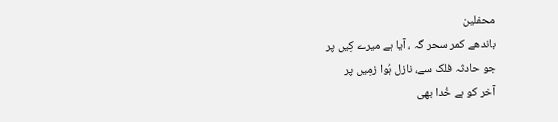محفلین
باندھے کمر سحر گہ ، آیا ہے میرے کِیں پر
جو حادثہ فلک سے، نازل ہُوا زمِیں پر
آخر کو ہے خُدا بھی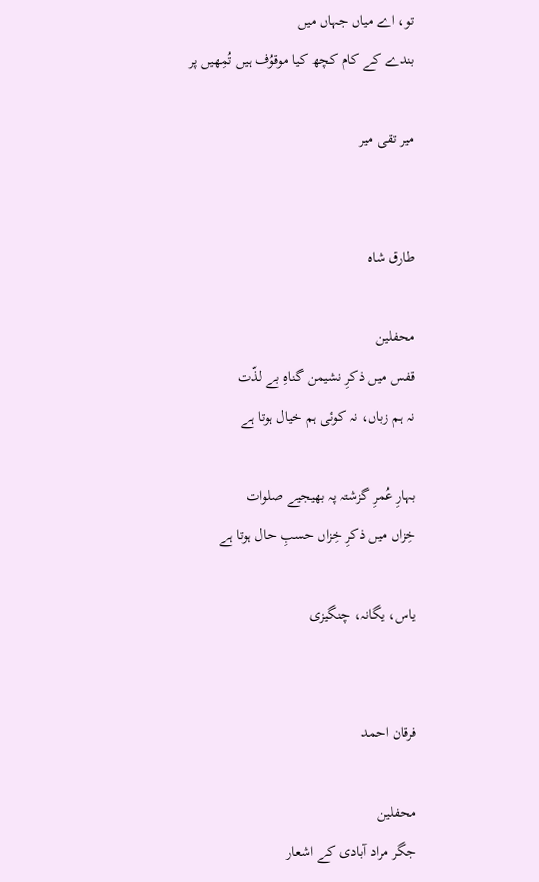تو، اے میاں جہاں میں
بندے کے کام کچھ کیا موقوُف ہیں تُمِھیں پر

میر تقی میر


طارق شاہ

محفلین
قفس میں ذکرِ نشیمن گناہِ بے لذّت
نہ ہم زباں، نہ کوئی ہم خیال ہوتا ہے

بہارِ عُمرِ گزشتہ پہ بھیجیے صلوات
خِزاں میں ذکرِ خِزاں حسبِ حال ہوتا ہے

یاس، یگانہ، چنگیزی


فرقان احمد

محفلین
جگر مراد آبادی کے اشعار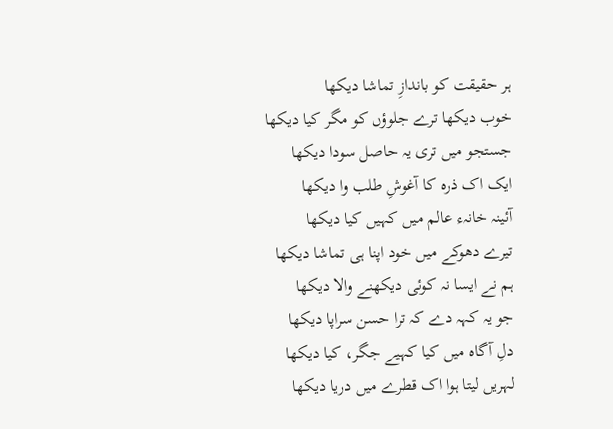ہر حقیقت کو باندازِ تماشا دیکھا
خوب دیکھا ترے جلوؤں کو مگر کیا دیکھا
جستجو میں تری یہ حاصل سودا دیکھا
ایک اک ذرہ کا آغوشِ طلب وا دیکھا
آئینہ خانہء عالم میں کہیں کیا دیکھا
تیرے دھوکے میں خود اپنا ہی تماشا دیکھا
ہم نے ایسا نہ کوئی دیکھنے والا دیکھا
جو یہ کہہ دے کہ ترا حسن سراپا دیکھا
دلِ آگاہ میں کیا کہیے جگر، کیا دیکھا
لہریں لیتا ہوا اک قطرے میں دریا دیکھا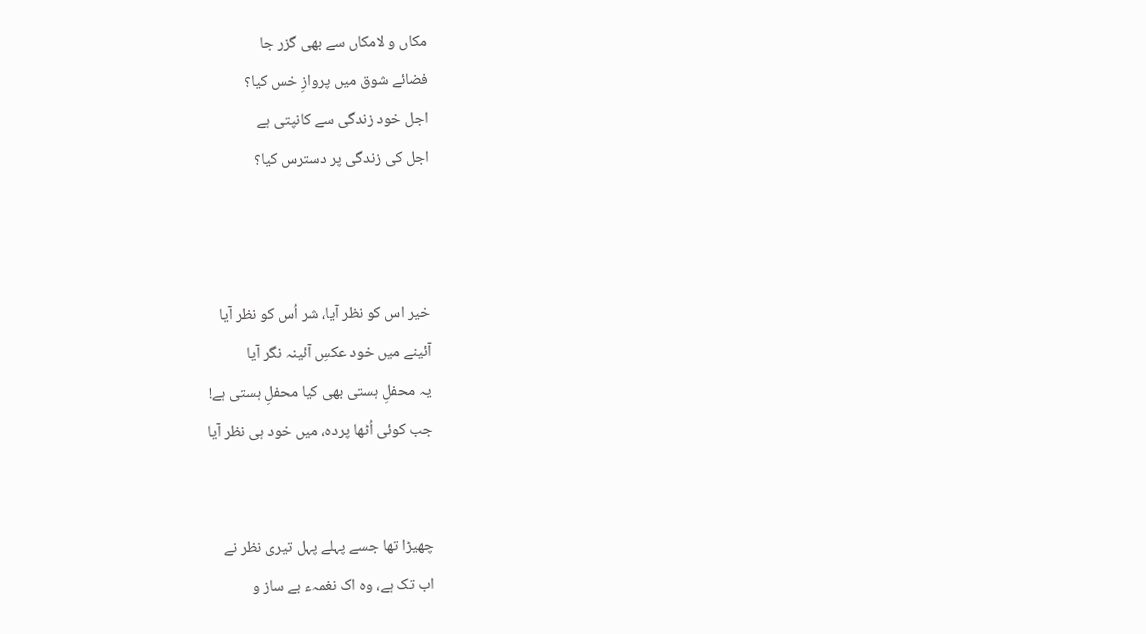مکاں و لامکاں سے بھی گزر جا
فضائے شوق میں پروازِ خس کیا؟
اجل خود زندگی سے کانپتی ہے
اجل کی زندگی پر دسترس کیا؟



خیر اس کو نظر آیا، شر اُس کو نظر آیا
آئینے میں خود عکسِ آئینہ نگر آیا
یہ محفلِ ہستی بھی کیا محفلِ ہستی ہے!
جب کوئی اُٹھا پردہ، میں خود ہی نظر آیا


چھیڑا تھا جسے پہلے پہل تیری نظر نے
اب تک ہے، وہ اک نغمہء بے ساز و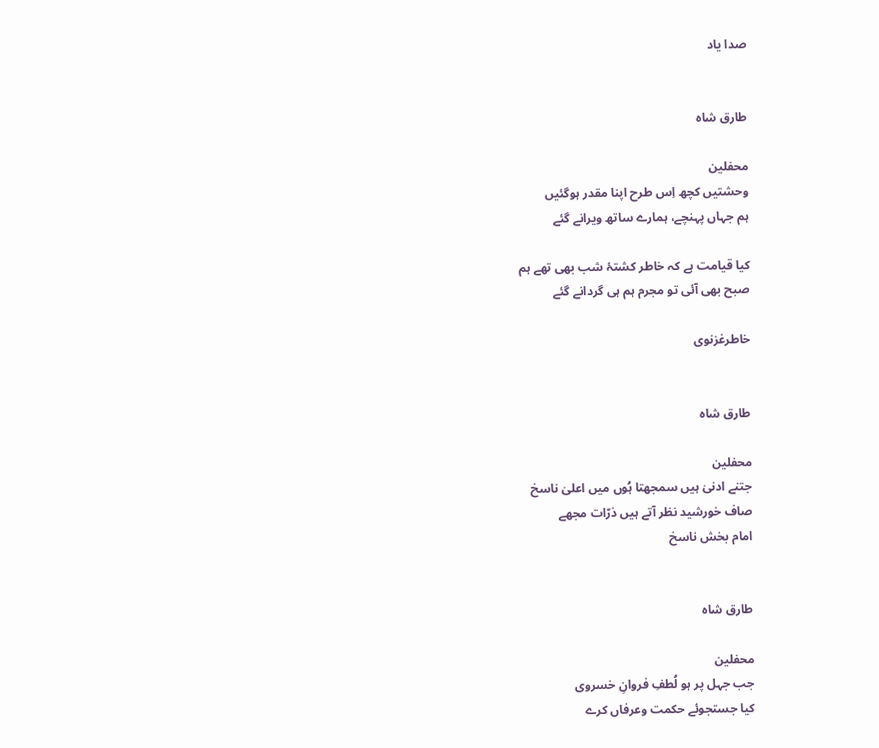صدا یاد


طارق شاہ

محفلین
وحشتیں کچھ اِس طرح اپنا مقدر ہوگئیں
ہم جہاں پہنچے، ہمارے ساتھ ویرانے گئے

کیا قیامت ہے کہ خاطر کشتۂ شب بھی تھے ہم
صبح بھی آئی تو مجرم ہم ہی گردانے گئے

خاطرغزنوی


طارق شاہ

محفلین
جتنے ادنیٰ ہیں سمجھتا ہُوں میں اعلیٰ ناسخ
صاف خورشید نظر آتے ہیں ذرّات مجھے
امام بخش ناسخ


طارق شاہ

محفلین
جب جہل پر ہو لُطفِ فروانِ خسروی
کیا جستجوئے حکمت وعرفاں کرے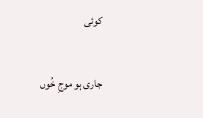کوئی

جاری ہو موجِ خُوں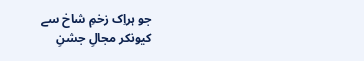جو ہراِک زخمِ شاخ سے
کیونکر مجالِ جشنِ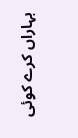بہاراں کرے کوئی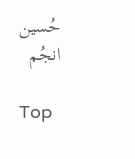حُسین انجُم

Top